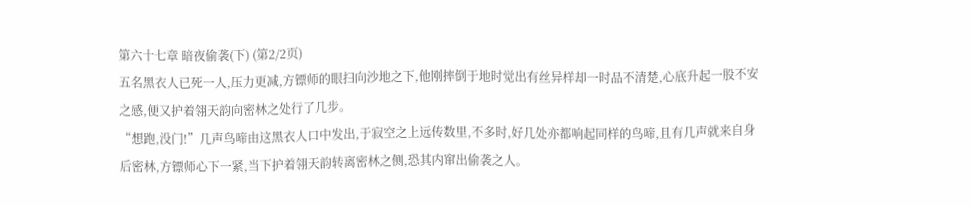第六十七章 暗夜偷袭(下) (第2/2页)
五名黑衣人已死一人,压力更减,方镖师的眼扫向沙地之下,他刚摔倒于地时觉出有丝异样却一时品不清楚,心底升起一股不安之感,便又护着翎天韵向密林之处行了几步。
“想跑,没门!”几声鸟啼由这黑衣人口中发出,于寂空之上远传数里,不多时,好几处亦都响起同样的鸟啼,且有几声就来自身后密林,方镖师心下一紧,当下护着翎天韵转离密林之侧,恐其内窜出偷袭之人。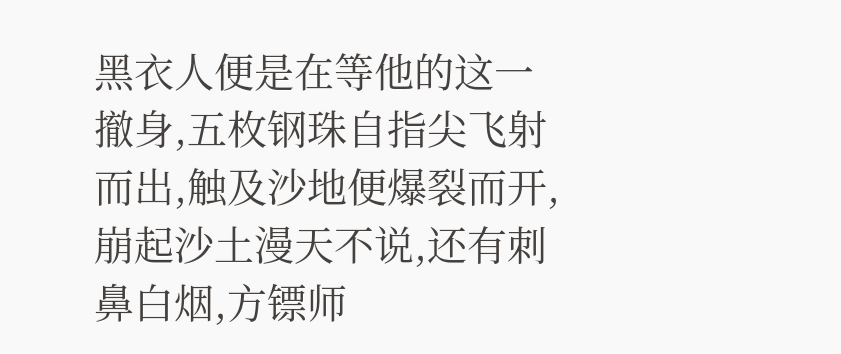黑衣人便是在等他的这一撤身,五枚钢珠自指尖飞射而出,触及沙地便爆裂而开,崩起沙土漫天不说,还有刺鼻白烟,方镖师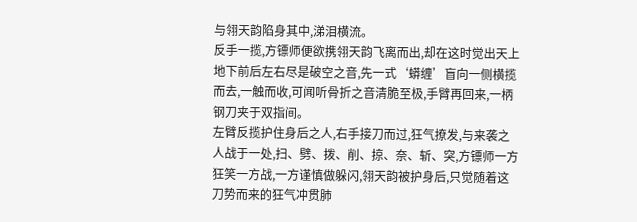与翎天韵陷身其中,涕泪横流。
反手一揽,方镖师便欲携翎天韵飞离而出,却在这时觉出天上地下前后左右尽是破空之音,先一式‘蟒缠’盲向一侧横揽而去,一触而收,可闻听骨折之音清脆至极,手臂再回来,一柄钢刀夹于双指间。
左臂反揽护住身后之人,右手接刀而过,狂气撩发,与来袭之人战于一处,扫、劈、拨、削、掠、奈、斩、突,方镖师一方狂笑一方战,一方谨慎做躲闪,翎天韵被护身后,只觉随着这刀势而来的狂气冲贯肺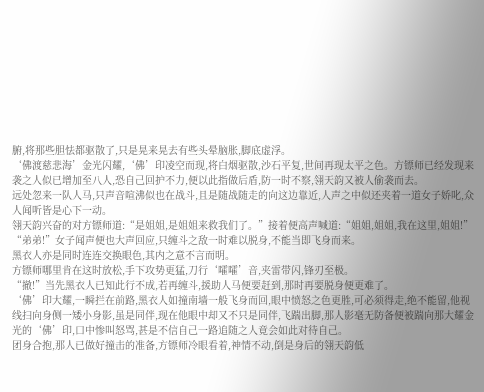腑,将那些胆怯都驱散了,只是晃来晃去有些头晕脑胀,脚底虚浮。
‘佛渡慈悲海’金光闪耀,‘佛’印凌空而现,将白烟驱散,沙石平复,世间再现太平之色。方镖师已经发现来袭之人似已增加至八人,恐自己回护不力,便以此指做后盾,防一时不察,翎天韵又被人偷袭而去。
远处忽来一队人马,只声音喧沸似也在战斗,且是随战随走的向这边靠近,人声之中似还夹着一道女子娇叱,众人闻听皆是心下一动。
翎天韵兴奋的对方镖师道:“是姐姐,是姐姐来救我们了。”接着便高声喊道:“姐姐,姐姐,我在这里,姐姐!”
“弟弟!”女子闻声便也大声回应,只缠斗之敌一时难以脱身,不能当即飞身而来。
黑衣人亦是同时连连交换眼色,其内之意不言而明。
方镖师哪里肯在这时放松,手下攻势更猛,刀行‘嚯嚯’音,夹雷带闪,锋刃至极。
“撤!”当先黑衣人已知此行不成,若再缠斗,援助人马便要赶到,那时再要脱身便更难了。
‘佛’印大耀,一瞬拦在前路,黑衣人如撞南墙一般飞身而回,眼中愤怒之色更胜,可必须得走,绝不能留,他视线扫向身侧一矮小身影,虽是同伴,现在他眼中却又不只是同伴,飞踹出脚,那人影毫无防备便被踹向那大耀金光的‘佛’印,口中惨叫怒骂,甚是不信自己一路追随之人竟会如此对待自己。
团身合抱,那人已做好撞击的准备,方镖师冷眼看着,神情不动,倒是身后的翎天韵低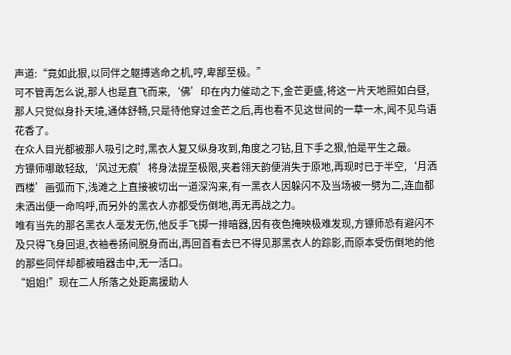声道:“竟如此狠,以同伴之躯搏逃命之机,哼,卑鄙至极。”
可不管再怎么说,那人也是直飞而来,‘佛’印在内力催动之下,金芒更盛,将这一片天地照如白昼,那人只觉似身扑天境,通体舒畅,只是待他穿过金芒之后,再也看不见这世间的一草一木,闻不见鸟语花香了。
在众人目光都被那人吸引之时,黑衣人复又纵身攻到,角度之刁钻,且下手之狠,怕是平生之最。
方镖师哪敢轻敌,‘风过无痕’将身法提至极限,夹着翎天韵便消失于原地,再现时已于半空,‘月洒西楼’画弧而下,浅滩之上直接被切出一道深沟来,有一黑衣人因躲闪不及当场被一劈为二,连血都未洒出便一命呜呼,而另外的黑衣人亦都受伤倒地,再无再战之力。
唯有当先的那名黑衣人毫发无伤,他反手飞掷一排暗器,因有夜色掩映极难发现,方镖师恐有避闪不及只得飞身回退,衣袖卷扬间脱身而出,再回首看去已不得见那黑衣人的踪影,而原本受伤倒地的他的那些同伴却都被暗器击中,无一活口。
“姐姐!”现在二人所落之处距离援助人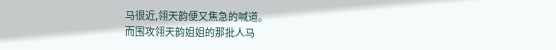马很近,翎天韵便又焦急的喊道。
而围攻翎天韵姐姐的那批人马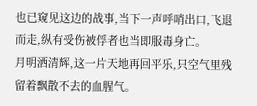也已窥见这边的战事,当下一声呼哨出口,飞退而走,纵有受伤被俘者也当即服毒身亡。
月明洒清辉,这一片天地再回平乐,只空气里残留着飘散不去的血腥气。